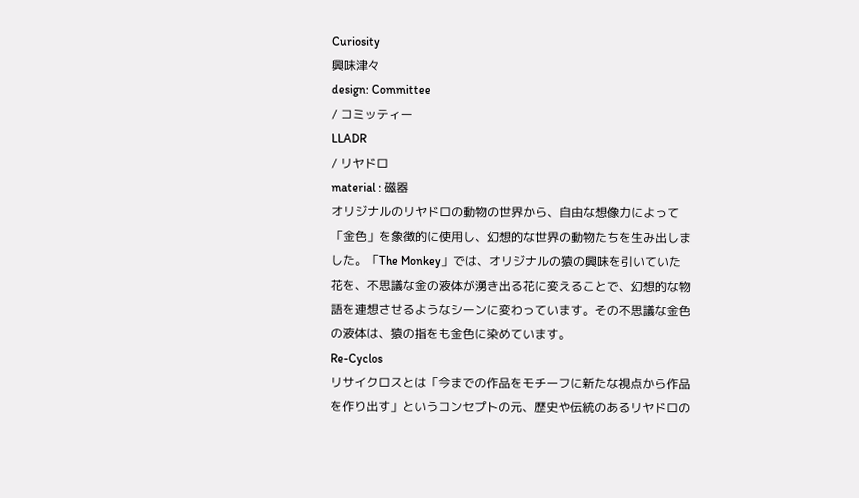Curiosity
興味津々
design: Committee
/ コミッティー
LLADR
/ リヤドロ
material : 磁器
オリジナルのリヤドロの動物の世界から、自由な想像力によって「金色」を象徴的に使用し、幻想的な世界の動物たちを生み出しました。「The Monkey」では、オリジナルの猿の興味を引いていた花を、不思議な金の液体が湧き出る花に変えることで、幻想的な物語を連想させるようなシーンに変わっています。その不思議な金色の液体は、猿の指をも金色に染めています。
Re-Cyclos
リサイクロスとは「今までの作品をモチーフに新たな視点から作品を作り出す」というコンセプトの元、歴史や伝統のあるリヤドロの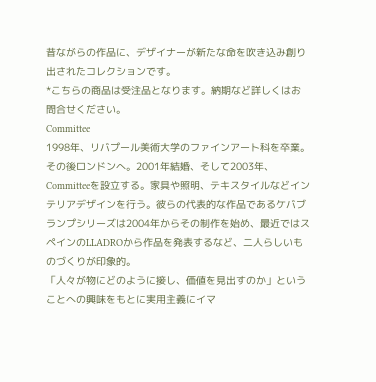昔ながらの作品に、デザイナーが新たな命を吹き込み創り出されたコレクションです。
*こちらの商品は受注品となります。納期など詳しくはお問合せください。
Committee
1998年、リバプール美術大学のファインアート科を卒業。その後ロンドンへ。2001年結婚、そして2003年、Committeeを設立する。家具や照明、テキスタイルなどインテリアデザインを行う。彼らの代表的な作品であるケバブランプシリーズは2004年からその制作を始め、最近ではスペインのLLADROから作品を発表するなど、二人らしいものづくりが印象的。
「人々が物にどのように接し、価値を見出すのか」ということへの興味をもとに実用主義にイマ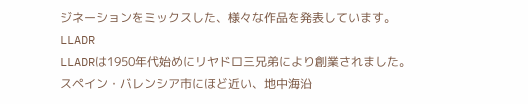ジネーションをミックスした、様々な作品を発表しています。
LLADR
LLADRは1950年代始めにリヤドロ三兄弟により創業されました。
スペイン・バレンシア市にほど近い、地中海沿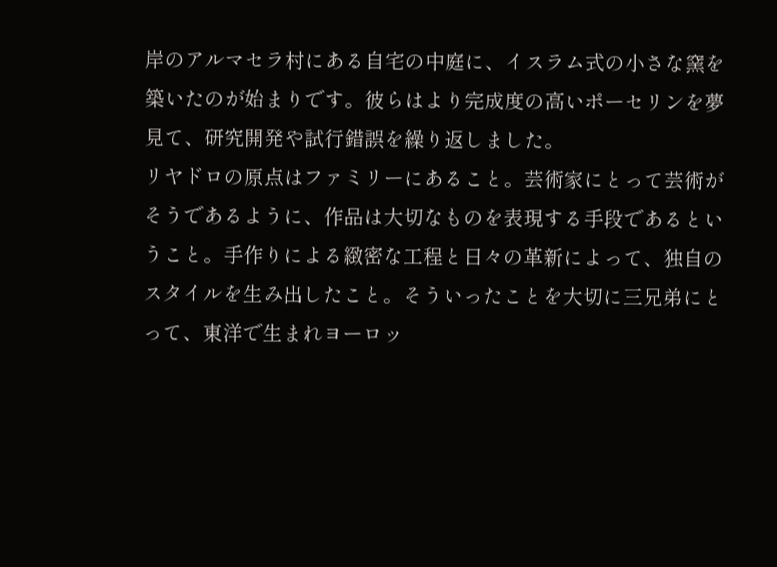岸のアルマセラ村にある自宅の中庭に、イスラム式の小さな窯を築いたのが始まりです。彼らはより完成度の高いポーセリンを夢見て、研究開発や試行錯誤を繰り返しました。
リヤドロの原点はファミリーにあること。芸術家にとって芸術がそうであるように、作品は大切なものを表現する手段であるということ。手作りによる緻密な工程と日々の革新によって、独自のスタイルを生み出したこと。そういったことを大切に三兄弟にとって、東洋で生まれヨーロッ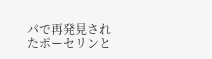パで再発見されたポーセリンと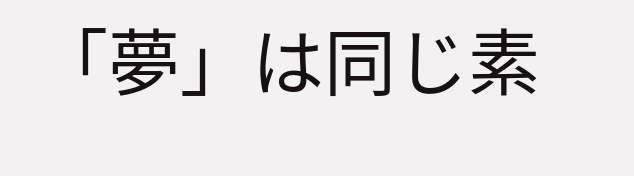「夢」は同じ素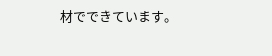材でできています。